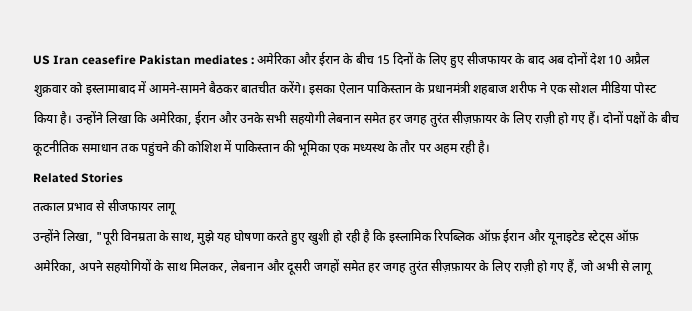US Iran ceasefire Pakistan mediates : अमेरिका और ईरान के बीच 15 दिनों के लिए हुए सीजफायर के बाद अब दोनों देश 10 अप्रैल शुक्रवार को इस्लामाबाद में आमने-सामने बैठकर बातचीत करेंगे। इसका ऐलान पाकिस्तान के प्रधानमंत्री शहबाज शरीफ ने एक सोशल मीडिया पोस्ट किया है। उन्होंने लिखा कि अमेरिका, ईरान और उनके सभी सहयोगी लेबनान समेत हर जगह तुरंत सीज़फ़ायर के लिए राज़ी हो गए हैं। दोनों पक्षों के बीच कूटनीतिक समाधान तक पहुंचने की कोशिश में पाकिस्तान की भूमिका एक मध्यस्थ के तौर पर अहम रही है।
Related Stories
तत्काल प्रभाव से सीजफायर लागू
उन्होंने लिखा, "पूरी विनम्रता के साथ, मुझे यह घोषणा करते हुए खुशी हो रही है कि इस्लामिक रिपब्लिक ऑफ़ ईरान और यूनाइटेड स्टेट्स ऑफ़ अमेरिका, अपने सहयोगियों के साथ मिलकर, लेबनान और दूसरी जगहों समेत हर जगह तुरंत सीज़फ़ायर के लिए राज़ी हो गए हैं, जो अभी से लागू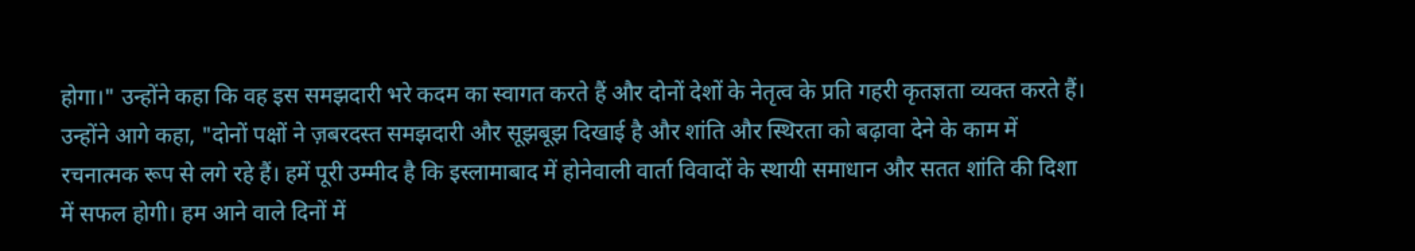होगा।" उन्होंने कहा कि वह इस समझदारी भरे कदम का स्वागत करते हैं और दोनों देशों के नेतृत्व के प्रति गहरी कृतज्ञता व्यक्त करते हैं।
उन्होंने आगे कहा, "दोनों पक्षों ने ज़बरदस्त समझदारी और सूझबूझ दिखाई है और शांति और स्थिरता को बढ़ावा देने के काम में रचनात्मक रूप से लगे रहे हैं। हमें पूरी उम्मीद है कि इस्लामाबाद में होनेवाली वार्ता विवादों के स्थायी समाधान और सतत शांति की दिशा में सफल होगी। हम आने वाले दिनों में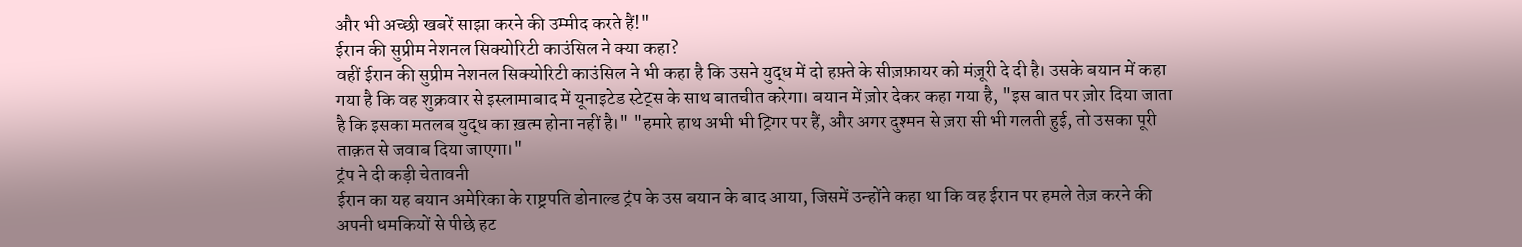और भी अच्छी खबरें साझा करने की उम्मीद करते हैं!"
ईरान की सुप्रीम नेशनल सिक्योरिटी काउंसिल ने क्या कहा?
वहीं ईरान की सुप्रीम नेशनल सिक्योरिटी काउंसिल ने भी कहा है कि उसने युद्ध में दो हफ़्ते के सीज़फ़ायर को मंज़ूरी दे दी है। उसके बयान में कहा गया है कि वह शुक्रवार से इस्लामाबाद में यूनाइटेड स्टेट्स के साथ बातचीत करेगा। बयान में ज़ोर देकर कहा गया है, "इस बात पर ज़ोर दिया जाता है कि इसका मतलब युद्ध का ख़त्म होना नहीं है।" "हमारे हाथ अभी भी ट्रिगर पर हैं, और अगर दुश्मन से ज़रा सी भी गलती हुई, तो उसका पूरी ताक़त से जवाब दिया जाएगा।"
ट्रंप ने दी कड़ी चेतावनी
ईरान का यह बयान अमेरिका के राष्ट्रपति डोनाल्ड ट्रंप के उस बयान के बाद आया, जिसमें उन्होंने कहा था कि वह ईरान पर हमले तेज़ करने की अपनी धमकियों से पीछे हट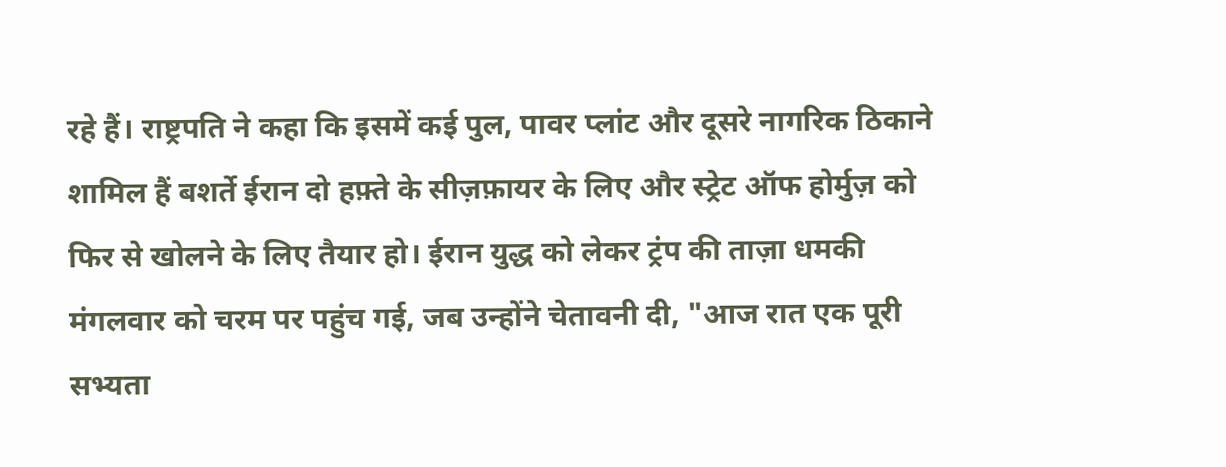रहे हैं। राष्ट्रपति ने कहा कि इसमें कई पुल, पावर प्लांट और दूसरे नागरिक ठिकाने शामिल हैं बशर्ते ईरान दो हफ़्ते के सीज़फ़ायर के लिए और स्ट्रेट ऑफ होर्मुज़ को फिर से खोलने के लिए तैयार हो। ईरान युद्ध को लेकर ट्रंप की ताज़ा धमकी मंगलवार को चरम पर पहुंच गई, जब उन्होंने चेतावनी दी, "आज रात एक पूरी सभ्यता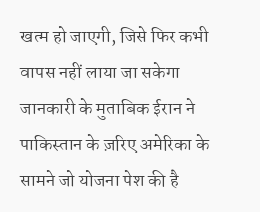खत्म हो जाएगी, जिसे फिर कभी वापस नहीं लाया जा सकेगा
जानकारी के मुताबिक ईरान ने पाकिस्तान के ज़रिए अमेरिका के सामने जो योजना पेश की है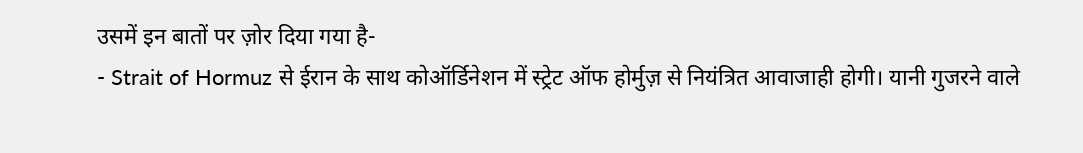उसमें इन बातों पर ज़ोर दिया गया है-
- Strait of Hormuz से ईरान के साथ कोऑर्डिनेशन में स्ट्रेट ऑफ होर्मुज़ से नियंत्रित आवाजाही होगी। यानी गुजरने वाले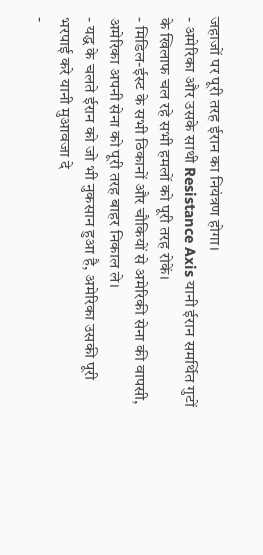जहाजों पर पूरी तरह ईरान का नियंत्रण होगा।
- अमेरिका और उसके साथी Resistance Axis यानी ईरान समर्थित गुटों के खिलाफ चल रहे सभी हमलों को पूरी तरह रोकें।
- मिडिल-ईस्ट के सभी ठिकानों और चौकियों से अमेरिकी सेना की वापसी, अमेरिका अपनी सेना को पूरी तरह बाहर निकाल ले।
- यद्ध के चलते ईरान को जो भी नुकसान हुआ है, अमेरिका उसकी पूरी भरपाई करे यानी मुआवजा दे
-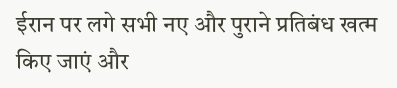ईरान पर लगे सभी नए और पुराने प्रतिबंध खत्म किए जाएं और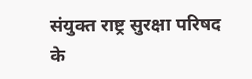संयुक्त राष्ट्र सुरक्षा परिषद के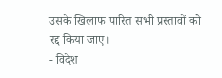उसके खिलाफ पारित सभी प्रस्तावों को रद्द किया जाए।
- विदेश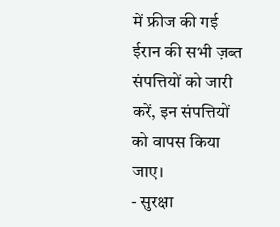में फ्रीज की गई ईरान की सभी ज़ब्त संपत्तियों को जारी करें, इन संपत्तियों को वापस किया जाए।
- सुरक्षा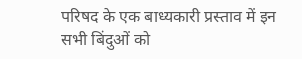परिषद के एक बाध्यकारी प्रस्ताव में इन सभी बिंदुओं को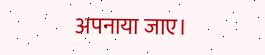अपनाया जाए।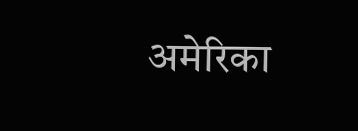अमेरिका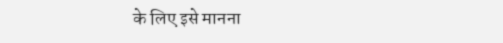के लिए इसे मानना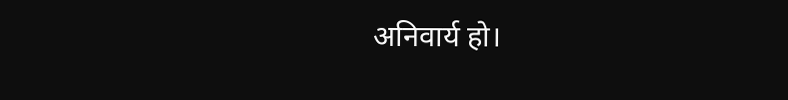अनिवार्य हो।